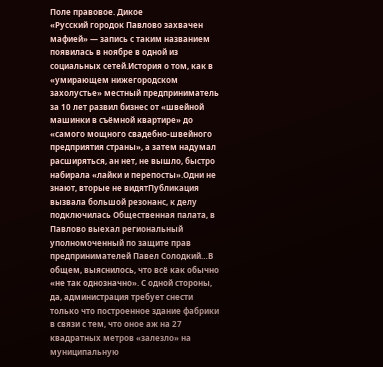Поле правовое. Дикое
«Русский городок Павлово захвачен мафией» — запись с таким названием появилась в ноябре в одной из социальных сетей.История о том, как в «умирающем нижегородском захолустье» местный предприниматель за 10 лет развил бизнес от «швейной машинки в съёмной квартире» до «самого мощного свадебно-швейного предприятия страны», а затем надумал расширяться, ан нет, не вышло, быстро набирала «лайки и перепосты».Одни не знают, вторые не видятПубликация вызвала большой резонанс, к делу подключилась Общественная палата, в Павлово выехал региональный уполномоченный по защите прав предпринимателей Павел Солодкий…В общем, выяснилось, что всё как обычно «не так однозначно». С одной стороны, да, администрация требует снести только что построенное здание фабрики в связи с тем, что оное аж на 27 квадратных метров «залезло» на муниципальную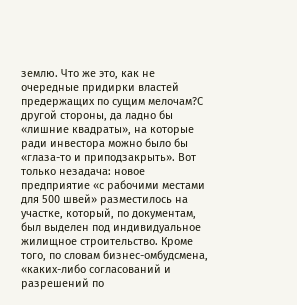землю. Что же это, как не очередные придирки властей предержащих по сущим мелочам?С другой стороны, да ладно бы «лишние квадраты», на которые ради инвестора можно было бы «глаза-то и приподзакрыть». Вот только незадача: новое предприятие «с рабочими местами для 500 швей» разместилось на участке, который, по документам, был выделен под индивидуальное жилищное строительство. Кроме того, по словам бизнес-омбудсмена, «каких-либо согласований и разрешений по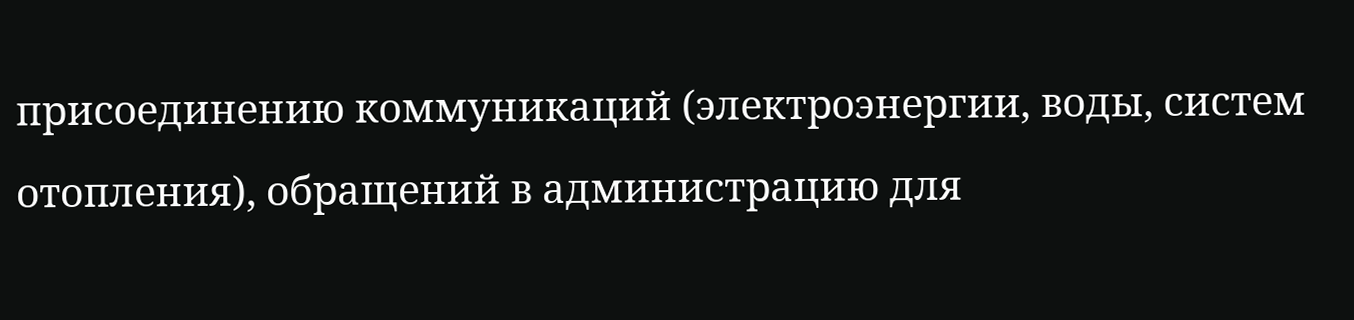присоединению коммуникаций (электроэнергии, воды, систем отопления), обращений в администрацию для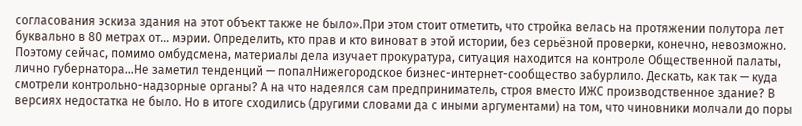согласования эскиза здания на этот объект также не было».При этом стоит отметить, что стройка велась на протяжении полутора лет буквально в 80 метрах от… мэрии. Определить, кто прав и кто виноват в этой истории, без серьёзной проверки, конечно, невозможно. Поэтому сейчас, помимо омбудсмена, материалы дела изучает прокуратура, ситуация находится на контроле Общественной палаты, лично губернатора…Не заметил тенденций — попалНижегородское бизнес-интернет-сообщество забурлило. Дескать, как так — куда смотрели контрольно-надзорные органы? А на что надеялся сам предприниматель, строя вместо ИЖС производственное здание? В версиях недостатка не было. Но в итоге сходились (другими словами да с иными аргументами) на том, что чиновники молчали до поры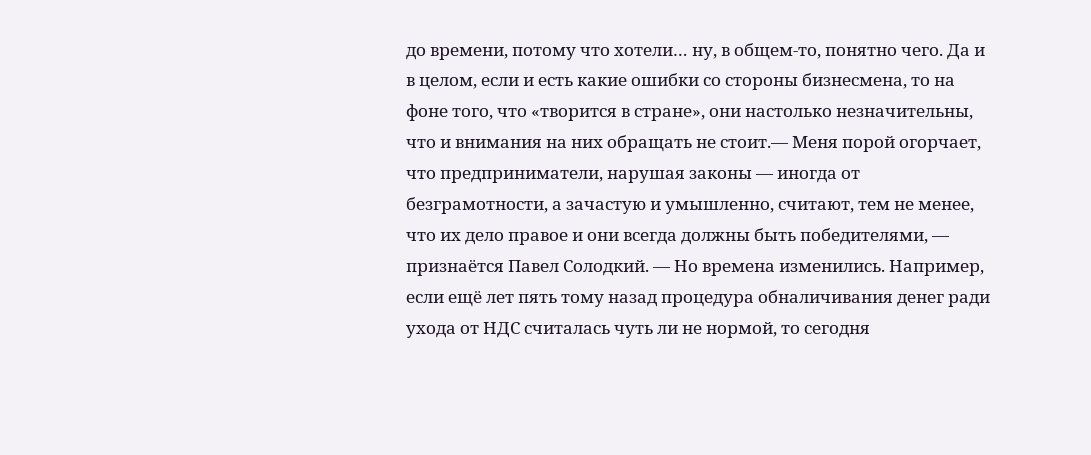до времени, потому что хотели… ну, в общем-то, понятно чего. Да и в целом, если и есть какие ошибки со стороны бизнесмена, то на фоне того, что «творится в стране», они настолько незначительны, что и внимания на них обращать не стоит.— Меня порой огорчает, что предприниматели, нарушая законы — иногда от безграмотности, а зачастую и умышленно, считают, тем не менее, что их дело правое и они всегда должны быть победителями, — признаётся Павел Солодкий. — Но времена изменились. Например, если ещё лет пять тому назад процедура обналичивания денег ради ухода от НДС считалась чуть ли не нормой, то сегодня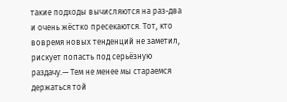такие подходы вычисляются на раз-два и очень жёстко пресекаются. Тот, кто вовремя новых тенденций не заметил, рискует попасть под серьёзную раздачу.— Тем не менее мы стараемся держаться той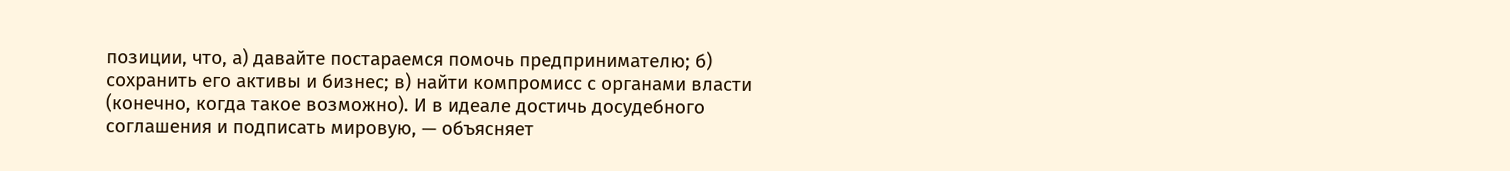позиции, что, а) давайте постараемся помочь предпринимателю; б) сохранить его активы и бизнес; в) найти компромисс с органами власти (конечно, когда такое возможно). И в идеале достичь досудебного соглашения и подписать мировую, — объясняет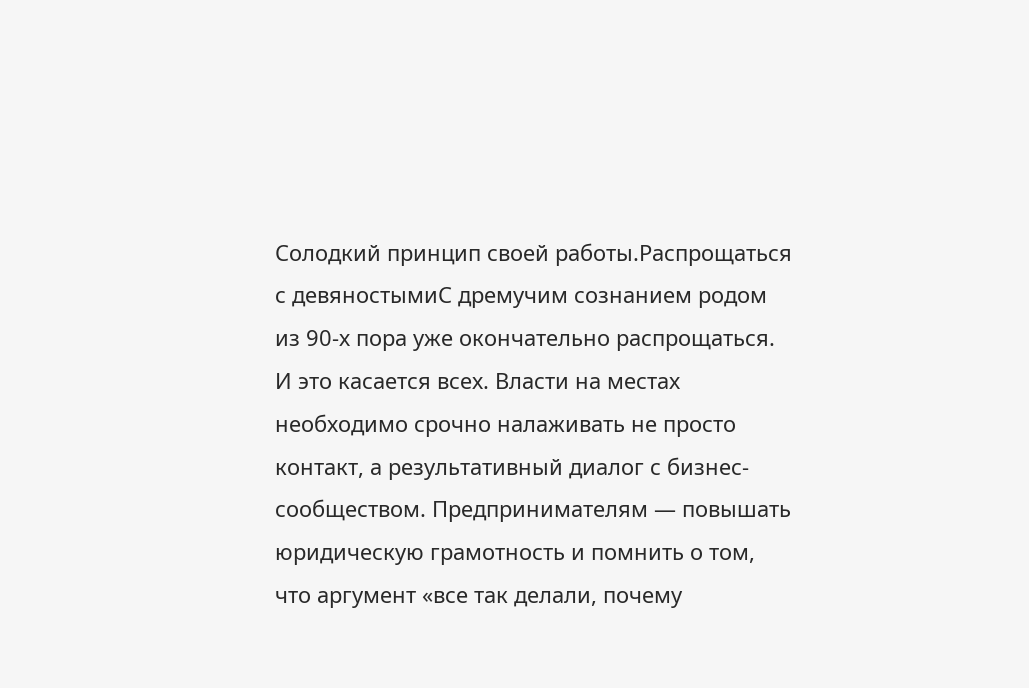Солодкий принцип своей работы.Распрощаться с девяностымиС дремучим сознанием родом из 90‑х пора уже окончательно распрощаться. И это касается всех. Власти на местах необходимо срочно налаживать не просто контакт, а результативный диалог с бизнес-сообществом. Предпринимателям — повышать юридическую грамотность и помнить о том, что аргумент «все так делали, почему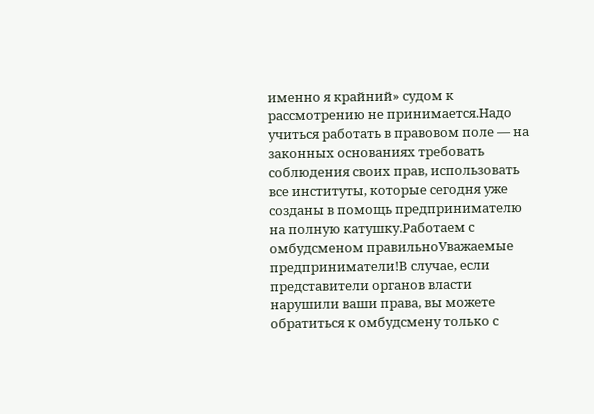именно я крайний» судом к рассмотрению не принимается.Надо учиться работать в правовом поле — на законных основаниях требовать соблюдения своих прав, использовать все институты, которые сегодня уже созданы в помощь предпринимателю на полную катушку.Работаем с омбудсменом правильноУважаемые предприниматели!В случае, если представители органов власти нарушили ваши права, вы можете обратиться к омбудсмену только с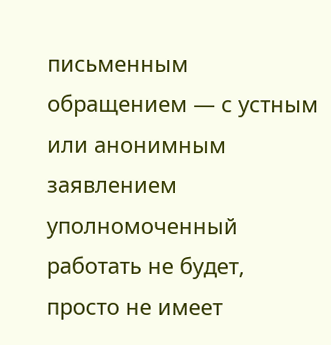письменным обращением — с устным или анонимным заявлением уполномоченный работать не будет, просто не имеет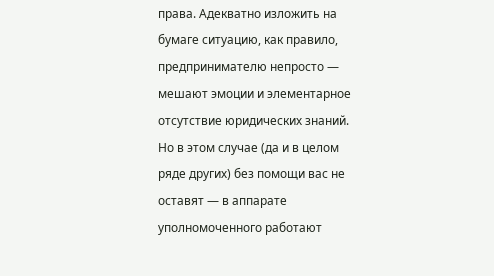права. Адекватно изложить на бумаге ситуацию, как правило, предпринимателю непросто — мешают эмоции и элементарное отсутствие юридических знаний. Но в этом случае (да и в целом ряде других) без помощи вас не оставят — в аппарате уполномоченного работают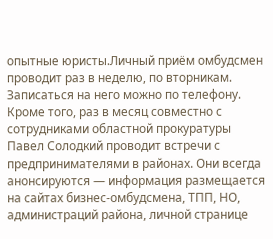опытные юристы.Личный приём омбудсмен проводит раз в неделю, по вторникам. Записаться на него можно по телефону. Кроме того, раз в месяц совместно с сотрудниками областной прокуратуры Павел Солодкий проводит встречи с предпринимателями в районах. Они всегда анонсируются — информация размещается на сайтах бизнес-омбудсмена, ТПП, НО, администраций района, личной странице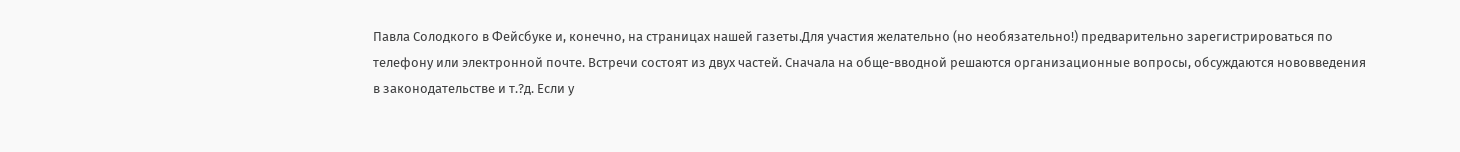Павла Солодкого в Фейсбуке и, конечно, на страницах нашей газеты.Для участия желательно (но необязательно!) предварительно зарегистрироваться по телефону или электронной почте. Встречи состоят из двух частей. Сначала на обще-вводной решаются организационные вопросы, обсуждаются нововведения в законодательстве и т.?д. Если у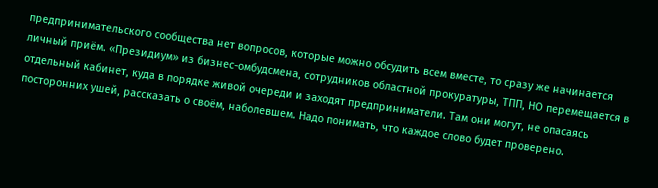предпринимательского сообщества нет вопросов, которые можно обсудить всем вместе, то сразу же начинается личный приём. «Президиум» из бизнес-омбудсмена, сотрудников областной прокуратуры, ТПП, НО перемещается в отдельный кабинет, куда в порядке живой очереди и заходят предприниматели. Там они могут, не опасаясь посторонних ушей, рассказать о своём, наболевшем. Надо понимать, что каждое слово будет проверено.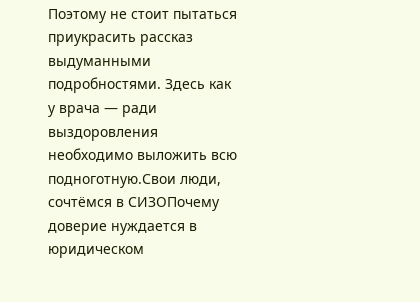Поэтому не стоит пытаться приукрасить рассказ выдуманными подробностями. Здесь как у врача — ради выздоровления необходимо выложить всю подноготную.Свои люди, сочтёмся в СИЗОПочему доверие нуждается в юридическом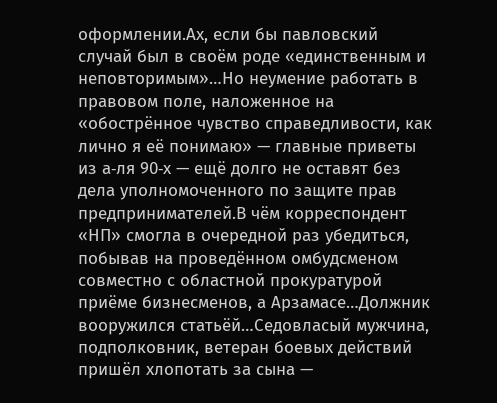оформлении.Ах, если бы павловский случай был в своём роде «единственным и неповторимым»…Но неумение работать в правовом поле, наложенное на «обострённое чувство справедливости, как лично я её понимаю» — главные приветы из а‑ля 90‑х — ещё долго не оставят без дела уполномоченного по защите прав предпринимателей.В чём корреспондент «НП» смогла в очередной раз убедиться, побывав на проведённом омбудсменом совместно с областной прокуратурой приёме бизнесменов, а Арзамасе…Должник вооружился статьёй…Седовласый мужчина, подполковник, ветеран боевых действий пришёл хлопотать за сына —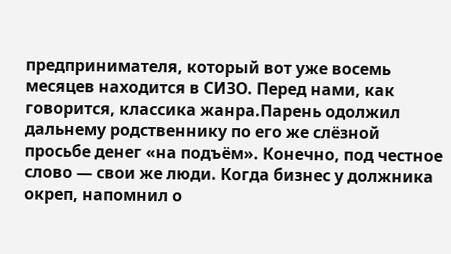предпринимателя, который вот уже восемь месяцев находится в СИЗО. Перед нами, как говорится, классика жанра.Парень одолжил дальнему родственнику по его же слёзной просьбе денег «на подъём». Конечно, под честное слово — свои же люди. Когда бизнес у должника окреп, напомнил о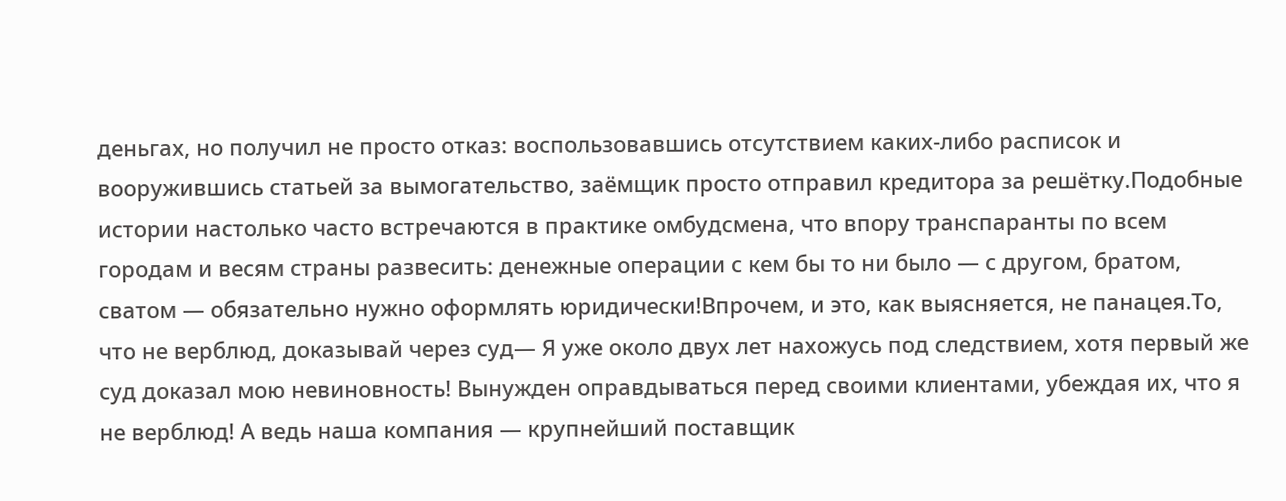деньгах, но получил не просто отказ: воспользовавшись отсутствием каких-либо расписок и вооружившись статьей за вымогательство, заёмщик просто отправил кредитора за решётку.Подобные истории настолько часто встречаются в практике омбудсмена, что впору транспаранты по всем городам и весям страны развесить: денежные операции с кем бы то ни было — с другом, братом, сватом — обязательно нужно оформлять юридически!Впрочем, и это, как выясняется, не панацея.То, что не верблюд, доказывай через суд— Я уже около двух лет нахожусь под следствием, хотя первый же суд доказал мою невиновность! Вынужден оправдываться перед своими клиентами, убеждая их, что я не верблюд! А ведь наша компания — крупнейший поставщик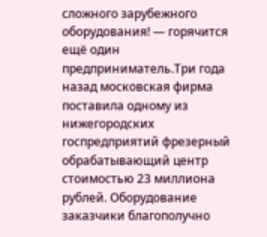сложного зарубежного оборудования! — горячится ещё один предприниматель.Три года назад московская фирма поставила одному из нижегородских госпредприятий фрезерный обрабатывающий центр стоимостью 23 миллиона рублей. Оборудование заказчики благополучно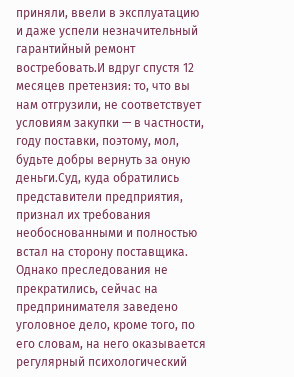приняли, ввели в эксплуатацию и даже успели незначительный гарантийный ремонт востребовать.И вдруг спустя 12 месяцев претензия: то, что вы нам отгрузили, не соответствует условиям закупки — в частности, году поставки, поэтому, мол, будьте добры вернуть за оную деньги.Суд, куда обратились представители предприятия, признал их требования необоснованными и полностью встал на сторону поставщика. Однако преследования не прекратились, сейчас на предпринимателя заведено уголовное дело, кроме того, по его словам, на него оказывается регулярный психологический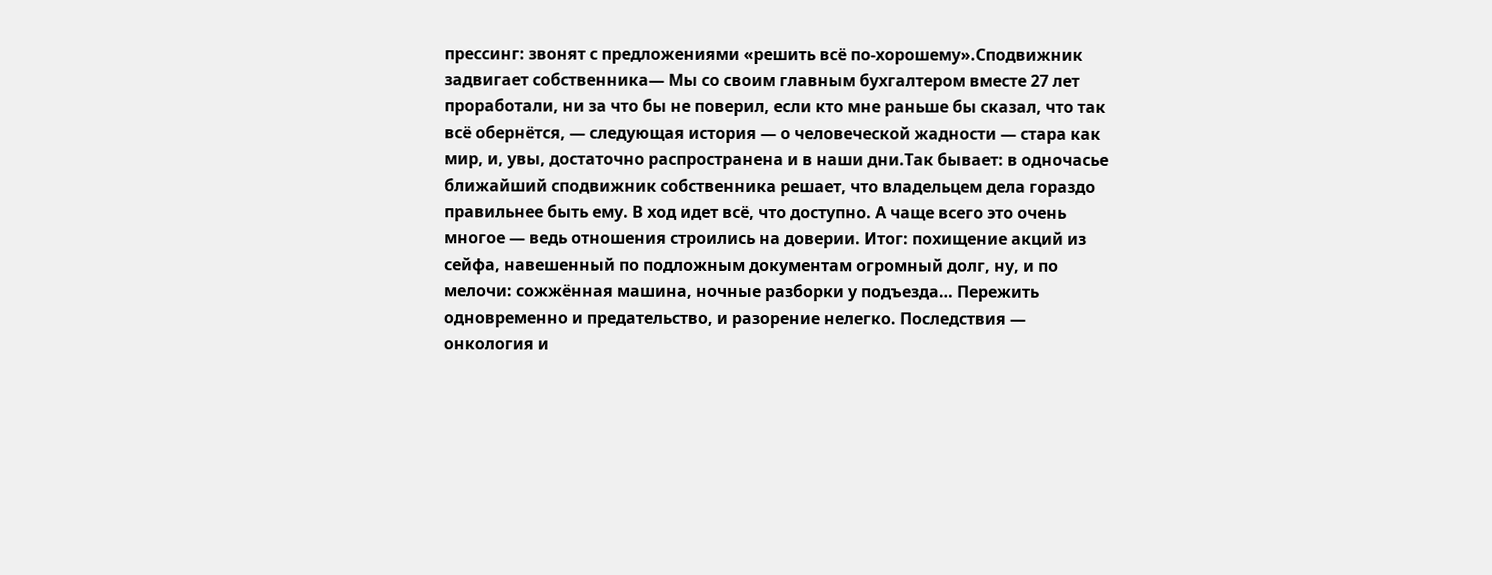прессинг: звонят с предложениями «решить всё по-хорошему».Сподвижник задвигает собственника— Мы со своим главным бухгалтером вместе 27 лет проработали, ни за что бы не поверил, если кто мне раньше бы сказал, что так всё обернётся, — следующая история — о человеческой жадности — стара как мир, и, увы, достаточно распространена и в наши дни.Так бывает: в одночасье ближайший сподвижник собственника решает, что владельцем дела гораздо правильнее быть ему. В ход идет всё, что доступно. А чаще всего это очень многое — ведь отношения строились на доверии. Итог: похищение акций из сейфа, навешенный по подложным документам огромный долг, ну, и по мелочи: сожжённая машина, ночные разборки у подъезда… Пережить одновременно и предательство, и разорение нелегко. Последствия — онкология и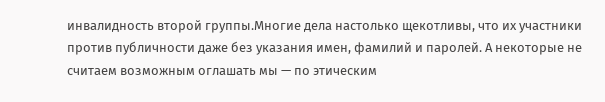инвалидность второй группы.Многие дела настолько щекотливы, что их участники против публичности даже без указания имен, фамилий и паролей. А некоторые не считаем возможным оглашать мы — по этическим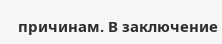причинам. В заключение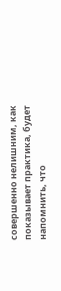совершенно нелишним, как показывает практика, будет напомнить, что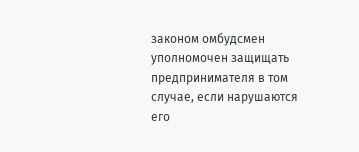законом омбудсмен уполномочен защищать предпринимателя в том случае, если нарушаются его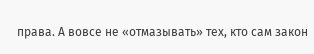права. А вовсе не «отмазывать» тех, кто сам закон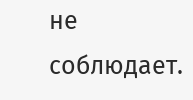не соблюдает.